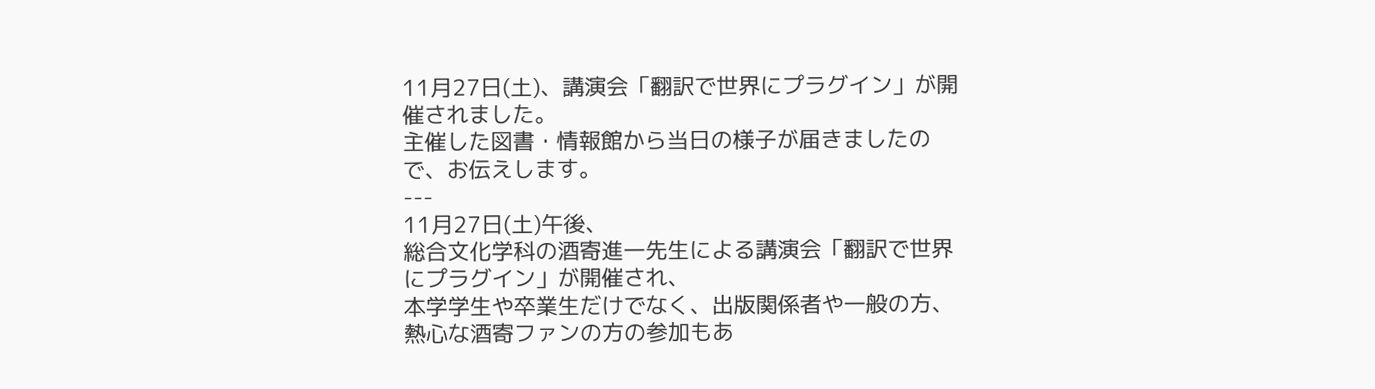11月27日(土)、講演会「翻訳で世界にプラグイン」が開催されました。
主催した図書・情報館から当日の様子が届きましたので、お伝えします。
---
11月27日(土)午後、
総合文化学科の酒寄進一先生による講演会「翻訳で世界にプラグイン」が開催され、
本学学生や卒業生だけでなく、出版関係者や一般の方、
熱心な酒寄ファンの方の参加もあ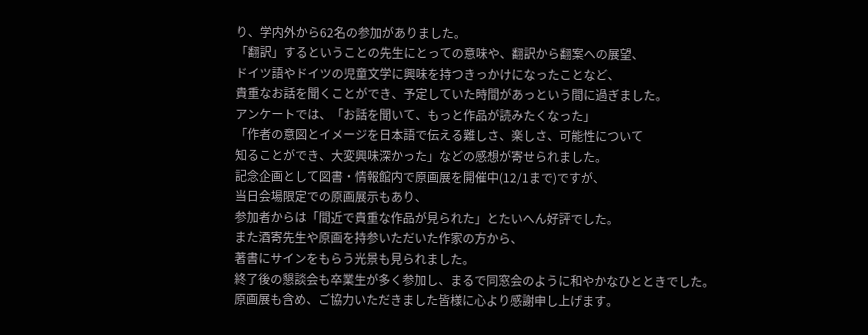り、学内外から62名の参加がありました。
「翻訳」するということの先生にとっての意味や、翻訳から翻案への展望、
ドイツ語やドイツの児童文学に興味を持つきっかけになったことなど、
貴重なお話を聞くことができ、予定していた時間があっという間に過ぎました。
アンケートでは、「お話を聞いて、もっと作品が読みたくなった」
「作者の意図とイメージを日本語で伝える難しさ、楽しさ、可能性について
知ることができ、大変興味深かった」などの感想が寄せられました。
記念企画として図書・情報館内で原画展を開催中(12/1まで)ですが、
当日会場限定での原画展示もあり、
参加者からは「間近で貴重な作品が見られた」とたいへん好評でした。
また酒寄先生や原画を持参いただいた作家の方から、
著書にサインをもらう光景も見られました。
終了後の懇談会も卒業生が多く参加し、まるで同窓会のように和やかなひとときでした。
原画展も含め、ご協力いただきました皆様に心より感謝申し上げます。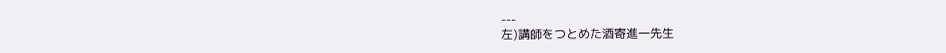---
左)講師をつとめた酒寄進一先生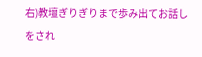右)教壇ぎりぎりまで歩み出てお話しをされ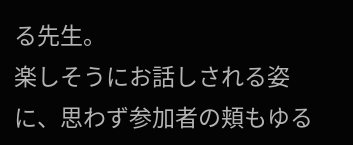る先生。
楽しそうにお話しされる姿に、思わず参加者の頬もゆる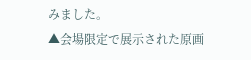みました。
▲会場限定で展示された原画